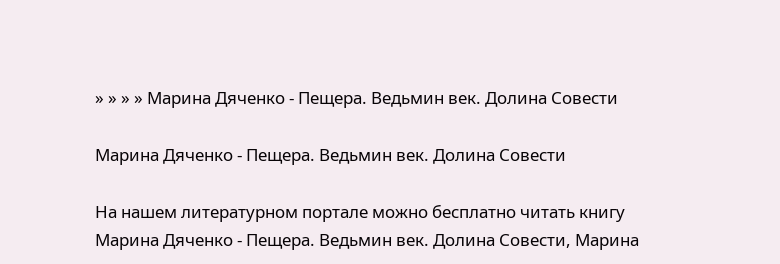» » » » Марина Дяченко - Пещера. Ведьмин век. Долина Совести

Марина Дяченко - Пещера. Ведьмин век. Долина Совести

На нашем литературном портале можно бесплатно читать книгу Марина Дяченко - Пещера. Ведьмин век. Долина Совести, Марина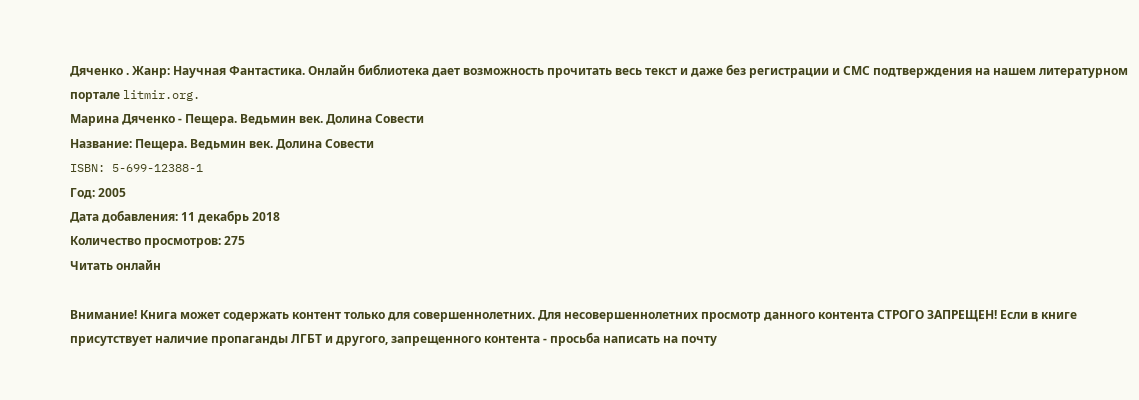Дяченко . Жанр: Научная Фантастика. Онлайн библиотека дает возможность прочитать весь текст и даже без регистрации и СМС подтверждения на нашем литературном портале litmir.org.
Марина Дяченко - Пещера. Ведьмин век. Долина Совести
Название: Пещера. Ведьмин век. Долина Совести
ISBN: 5-699-12388-1
Год: 2005
Дата добавления: 11 декабрь 2018
Количество просмотров: 275
Читать онлайн

Внимание! Книга может содержать контент только для совершеннолетних. Для несовершеннолетних просмотр данного контента СТРОГО ЗАПРЕЩЕН! Если в книге присутствует наличие пропаганды ЛГБТ и другого, запрещенного контента - просьба написать на почту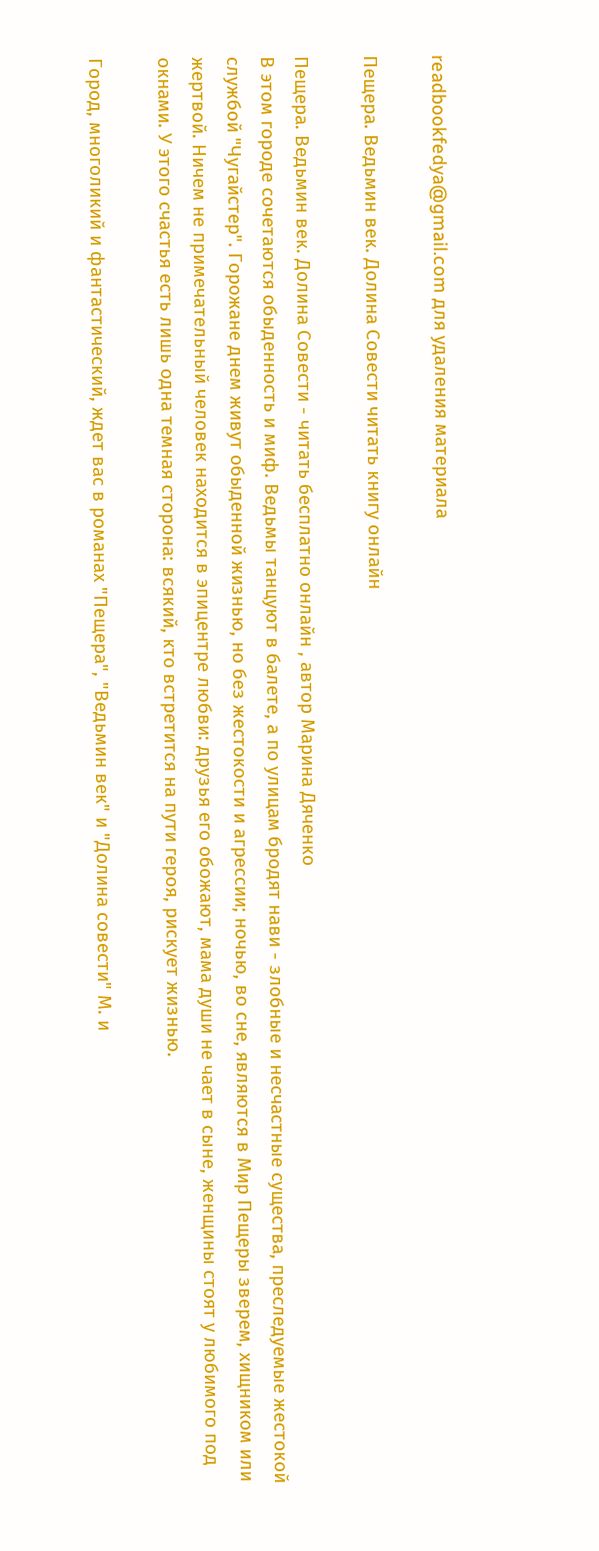readbookfedya@gmail.com для удаления материала

Пещера. Ведьмин век. Долина Совести читать книгу онлайн

Пещера. Ведьмин век. Долина Совести - читать бесплатно онлайн , автор Марина Дяченко
В этом городе сочетаются обыденность и миф. Ведьмы танцуют в балете, а по улицам бродят нави - злобные и несчастные существа, преследуемые жестокой службой "Чугайстер". Горожане днем живут обыденной жизнью, но без жестокости и агрессии; ночью, во сне, являются в Мир Пещеры зверем, хищником или жертвой. Ничем не примечательный человек находится в эпицентре любви: друзья его обожают, мама души не чает в сыне, женщины стоят у любимого под окнами. У этого счастья есть лишь одна темная сторона: всякий, кто встретится на пути героя, рискует жизнью.

Город, многоликий и фантастический, ждет вас в романах "Пещера", "Ведьмин век" и "Долина совести" М. и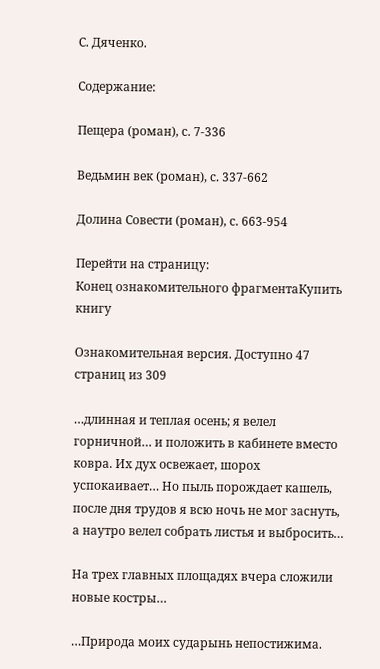С. Дяченко.

Содержание:

Пещера (роман), с. 7-336

Ведьмин век (роман), с. 337-662

Долина Совести (роман), с. 663-954

Перейти на страницу:
Конец ознакомительного фрагментаКупить книгу

Ознакомительная версия. Доступно 47 страниц из 309

…длинная и теплая осень; я велел горничной… и положить в кабинете вместо ковра. Их дух освежает, шорох успокаивает… Но пыль порождает кашель, после дня трудов я всю ночь не мог заснуть, а наутро велел собрать листья и выбросить…

На трех главных площадях вчера сложили новые костры…

…Природа моих сударынь непостижима.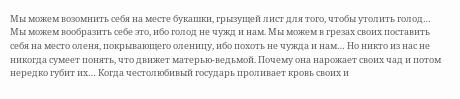Мы можем возомнить себя на месте букашки, грызущей лист для того, чтобы утолить голод… Мы можем вообразить себе это, ибо голод не чужд и нам. Мы можем в грезах своих поставить себя на место оленя, покрывающего оленицу, ибо похоть не чужда и нам… Но никто из нас не никогда сумеет понять, что движет матерью-ведьмой. Почему она нарожает своих чад и потом нередко губит их… Когда честолюбивый государь проливает кровь своих и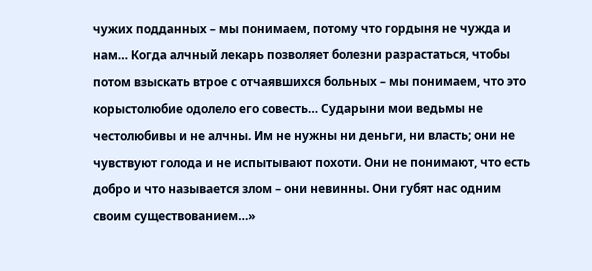чужих подданных – мы понимаем, потому что гордыня не чужда и нам… Когда алчный лекарь позволяет болезни разрастаться, чтобы потом взыскать втрое с отчаявшихся больных – мы понимаем, что это корыстолюбие одолело его совесть… Сударыни мои ведьмы не честолюбивы и не алчны. Им не нужны ни деньги, ни власть; они не чувствуют голода и не испытывают похоти. Они не понимают, что есть добро и что называется злом – они невинны. Они губят нас одним своим существованием…»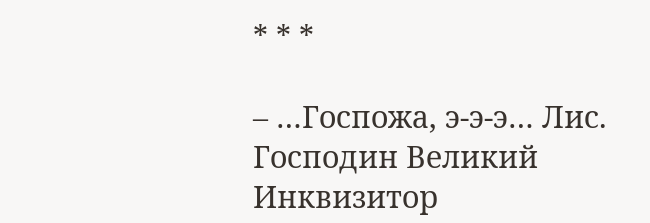* * *

– …Госпожа, э-э-э… Лис. Господин Великий Инквизитор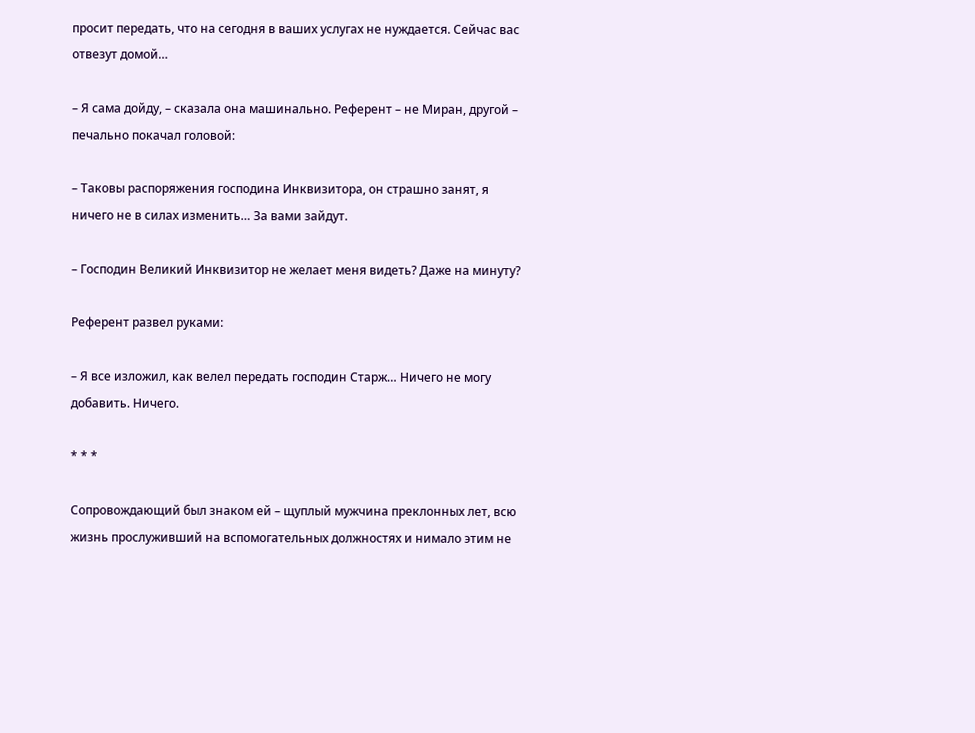просит передать, что на сегодня в ваших услугах не нуждается. Сейчас вас отвезут домой…

– Я сама дойду, – сказала она машинально. Референт – не Миран, другой – печально покачал головой:

– Таковы распоряжения господина Инквизитора, он страшно занят, я ничего не в силах изменить… За вами зайдут.

– Господин Великий Инквизитор не желает меня видеть? Даже на минуту?

Референт развел руками:

– Я все изложил, как велел передать господин Старж… Ничего не могу добавить. Ничего.

* * *

Сопровождающий был знаком ей – щуплый мужчина преклонных лет, всю жизнь прослуживший на вспомогательных должностях и нимало этим не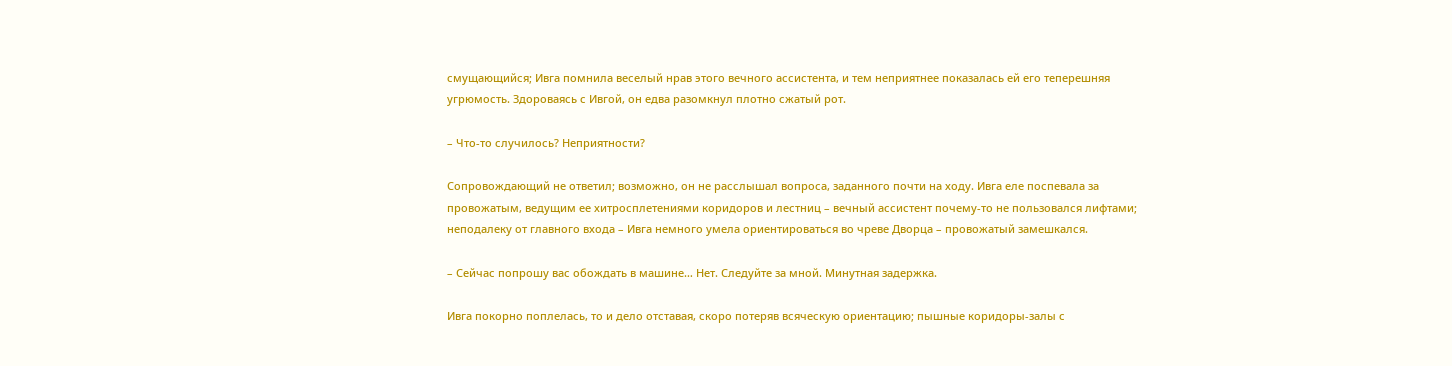смущающийся; Ивга помнила веселый нрав этого вечного ассистента, и тем неприятнее показалась ей его теперешняя угрюмость. Здороваясь с Ивгой, он едва разомкнул плотно сжатый рот.

– Что-то случилось? Неприятности?

Сопровождающий не ответил; возможно, он не расслышал вопроса, заданного почти на ходу. Ивга еле поспевала за провожатым, ведущим ее хитросплетениями коридоров и лестниц – вечный ассистент почему-то не пользовался лифтами; неподалеку от главного входа – Ивга немного умела ориентироваться во чреве Дворца – провожатый замешкался.

– Сейчас попрошу вас обождать в машине… Нет. Следуйте за мной. Минутная задержка.

Ивга покорно поплелась, то и дело отставая, скоро потеряв всяческую ориентацию; пышные коридоры-залы с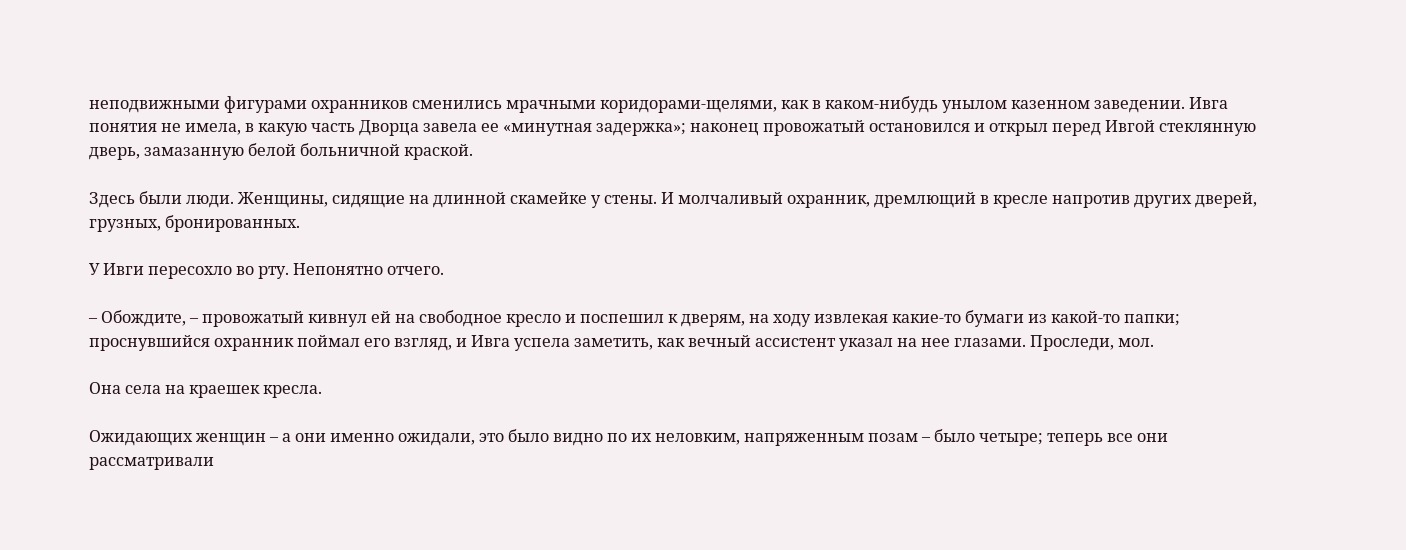неподвижными фигурами охранников сменились мрачными коридорами-щелями, как в каком-нибудь унылом казенном заведении. Ивга понятия не имела, в какую часть Дворца завела ее «минутная задержка»; наконец провожатый остановился и открыл перед Ивгой стеклянную дверь, замазанную белой больничной краской.

Здесь были люди. Женщины, сидящие на длинной скамейке у стены. И молчаливый охранник, дремлющий в кресле напротив других дверей, грузных, бронированных.

У Ивги пересохло во рту. Непонятно отчего.

– Обождите, – провожатый кивнул ей на свободное кресло и поспешил к дверям, на ходу извлекая какие-то бумаги из какой-то папки; проснувшийся охранник поймал его взгляд, и Ивга успела заметить, как вечный ассистент указал на нее глазами. Проследи, мол.

Она села на краешек кресла.

Ожидающих женщин – а они именно ожидали, это было видно по их неловким, напряженным позам – было четыре; теперь все они рассматривали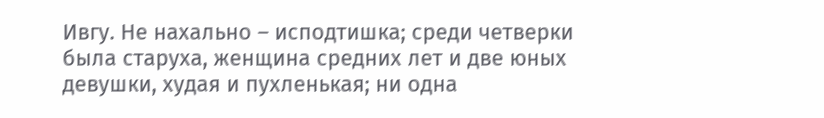Ивгу. Не нахально – исподтишка; среди четверки была старуха, женщина средних лет и две юных девушки, худая и пухленькая; ни одна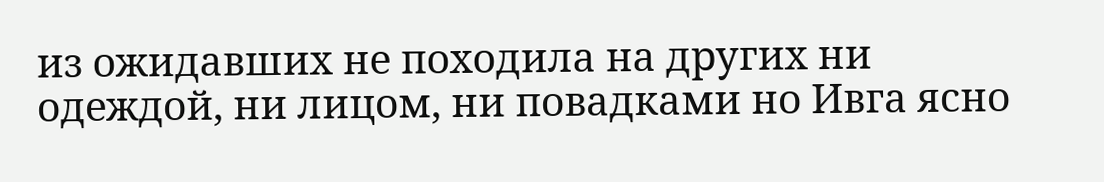из ожидавших не походила на других ни одеждой, ни лицом, ни повадками но Ивга ясно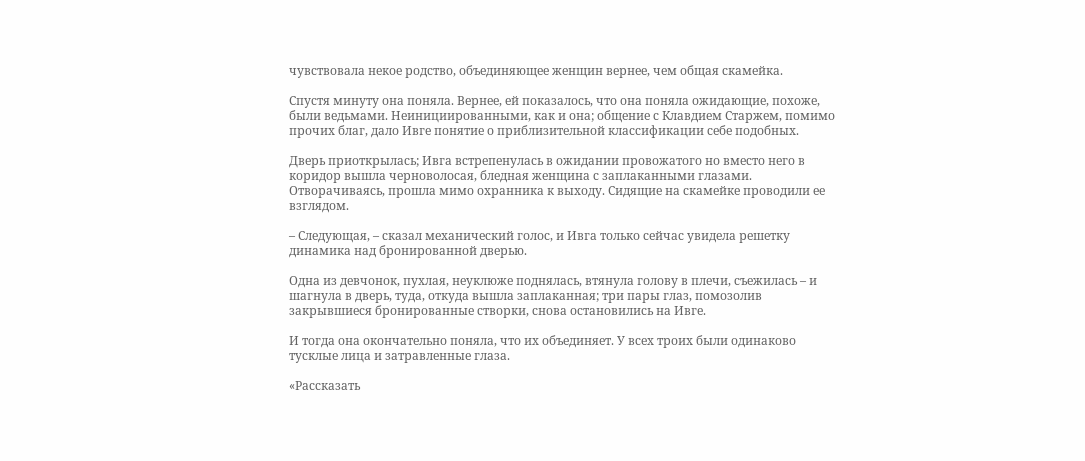чувствовала некое родство, объединяющее женщин вернее, чем общая скамейка.

Спустя минуту она поняла. Вернее, ей показалось, что она поняла ожидающие, похоже, были ведьмами. Неинициированными, как и она; общение с Клавдием Старжем, помимо прочих благ, дало Ивге понятие о приблизительной классификации себе подобных.

Дверь приоткрылась; Ивга встрепенулась в ожидании провожатого но вместо него в коридор вышла черноволосая, бледная женщина с заплаканными глазами. Отворачиваясь, прошла мимо охранника к выходу. Сидящие на скамейке проводили ее взглядом.

– Следующая, – сказал механический голос, и Ивга только сейчас увидела решетку динамика над бронированной дверью.

Одна из девчонок, пухлая, неуклюже поднялась, втянула голову в плечи, съежилась – и шагнула в дверь, туда, откуда вышла заплаканная; три пары глаз, помозолив закрывшиеся бронированные створки, снова остановились на Ивге.

И тогда она окончательно поняла, что их объединяет. У всех троих были одинаково тусклые лица и затравленные глаза.

«Рассказать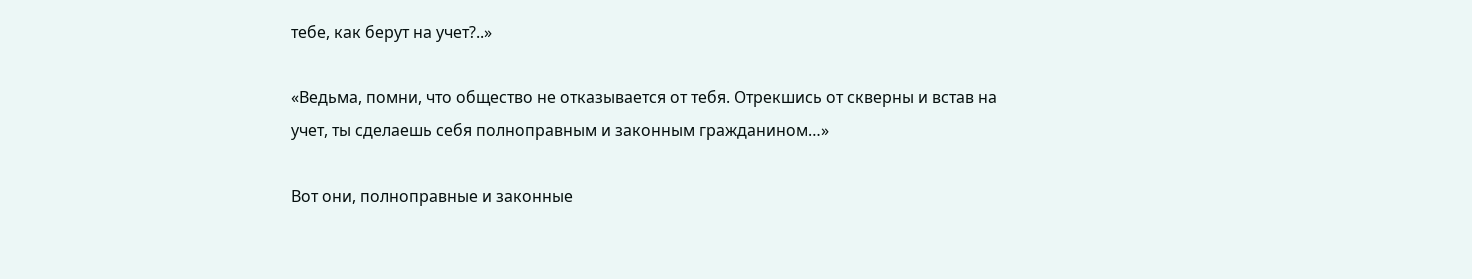тебе, как берут на учет?..»

«Ведьма, помни, что общество не отказывается от тебя. Отрекшись от скверны и встав на учет, ты сделаешь себя полноправным и законным гражданином…»

Вот они, полноправные и законные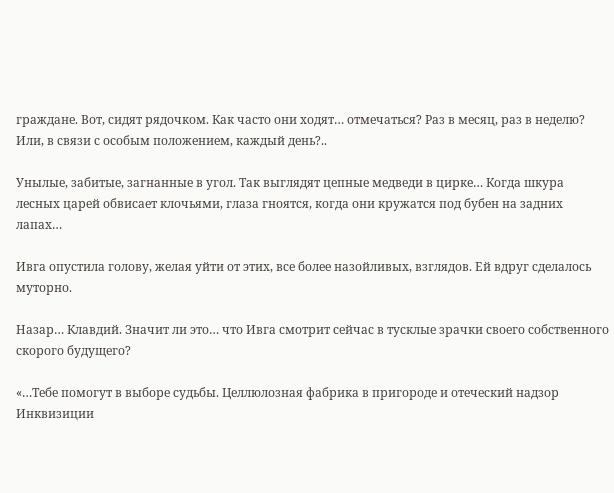граждане. Вот, сидят рядочком. Как часто они ходят… отмечаться? Раз в месяц, раз в неделю? Или, в связи с особым положением, каждый день?..

Унылые, забитые, загнанные в угол. Так выглядят цепные медведи в цирке… Когда шкура лесных царей обвисает клочьями, глаза гноятся, когда они кружатся под бубен на задних лапах…

Ивга опустила голову, желая уйти от этих, все более назойливых, взглядов. Ей вдруг сделалось муторно.

Назар… Клавдий. Значит ли это… что Ивга смотрит сейчас в тусклые зрачки своего собственного скорого будущего?

«…Тебе помогут в выборе судьбы. Целлюлозная фабрика в пригороде и отеческий надзор Инквизиции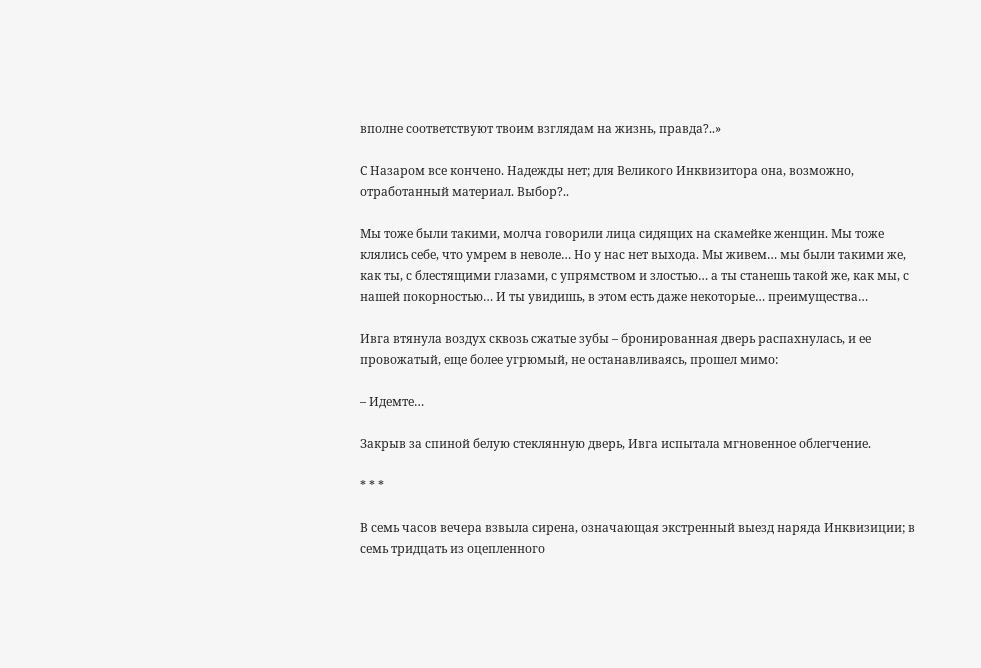вполне соответствуют твоим взглядам на жизнь, правда?..»

С Назаром все кончено. Надежды нет; для Великого Инквизитора она, возможно, отработанный материал. Выбор?..

Мы тоже были такими, молча говорили лица сидящих на скамейке женщин. Мы тоже клялись себе, что умрем в неволе… Но у нас нет выхода. Мы живем… мы были такими же, как ты, с блестящими глазами, с упрямством и злостью… а ты станешь такой же, как мы, с нашей покорностью… И ты увидишь, в этом есть даже некоторые… преимущества…

Ивга втянула воздух сквозь сжатые зубы – бронированная дверь распахнулась, и ее провожатый, еще более угрюмый, не останавливаясь, прошел мимо:

– Идемте…

Закрыв за спиной белую стеклянную дверь, Ивга испытала мгновенное облегчение.

* * *

В семь часов вечера взвыла сирена, означающая экстренный выезд наряда Инквизиции; в семь тридцать из оцепленного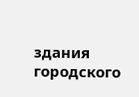здания городского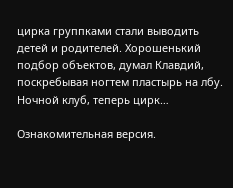цирка группками стали выводить детей и родителей. Хорошенький подбор объектов, думал Клавдий, поскребывая ногтем пластырь на лбу. Ночной клуб, теперь цирк…

Ознакомительная версия.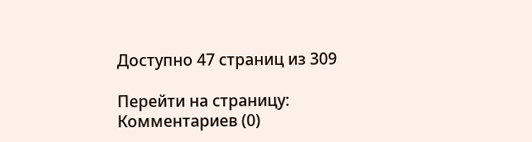Доступно 47 страниц из 309

Перейти на страницу:
Комментариев (0)